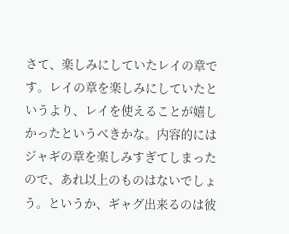さて、楽しみにしていたレイの章です。レイの章を楽しみにしていたというより、レイを使えることが嬉しかったというべきかな。内容的にはジャギの章を楽しみすぎてしまったので、あれ以上のものはないでしょう。というか、ギャグ出来るのは彼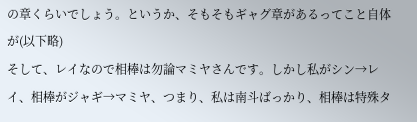の章くらいでしょう。というか、そもそもギャグ章があるってこと自体が(以下略)
そして、レイなので相棒は勿論マミヤさんです。しかし私がシン→レイ、相棒がジャギ→マミヤ、つまり、私は南斗ばっかり、相棒は特殊タ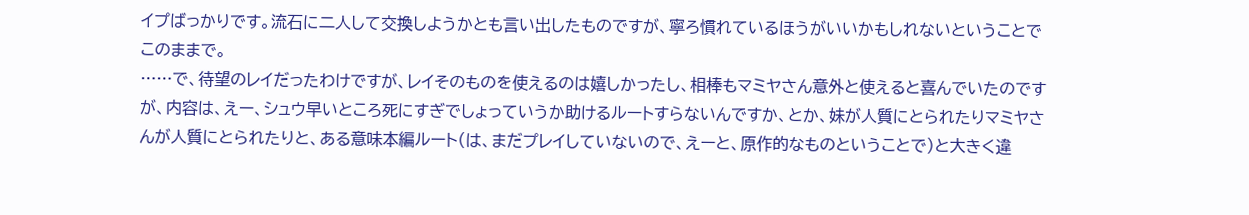イプばっかりです。流石に二人して交換しようかとも言い出したものですが、寧ろ慣れているほうがいいかもしれないということでこのままで。
……で、待望のレイだったわけですが、レイそのものを使えるのは嬉しかったし、相棒もマミヤさん意外と使えると喜んでいたのですが、内容は、えー、シュウ早いところ死にすぎでしょっていうか助けるルートすらないんですか、とか、妹が人質にとられたりマミヤさんが人質にとられたりと、ある意味本編ルート(は、まだプレイしていないので、えーと、原作的なものということで)と大きく違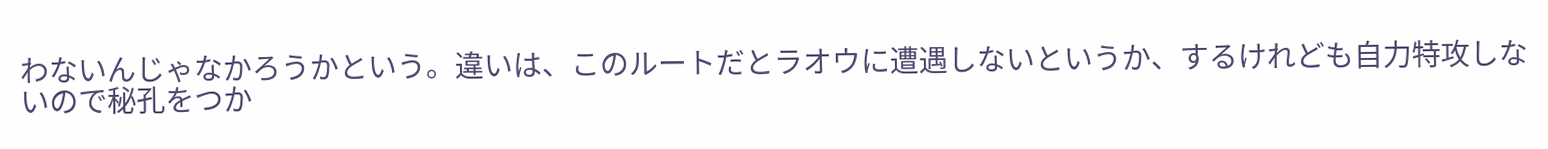わないんじゃなかろうかという。違いは、このルートだとラオウに遭遇しないというか、するけれども自力特攻しないので秘孔をつか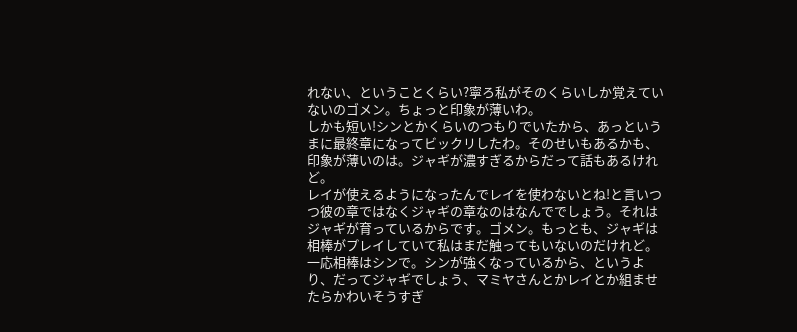れない、ということくらい?寧ろ私がそのくらいしか覚えていないのゴメン。ちょっと印象が薄いわ。
しかも短い!シンとかくらいのつもりでいたから、あっというまに最終章になってビックリしたわ。そのせいもあるかも、印象が薄いのは。ジャギが濃すぎるからだって話もあるけれど。
レイが使えるようになったんでレイを使わないとね!と言いつつ彼の章ではなくジャギの章なのはなんででしょう。それはジャギが育っているからです。ゴメン。もっとも、ジャギは相棒がプレイしていて私はまだ触ってもいないのだけれど。一応相棒はシンで。シンが強くなっているから、というより、だってジャギでしょう、マミヤさんとかレイとか組ませたらかわいそうすぎ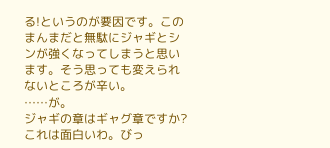る!というのが要因です。このまんまだと無駄にジャギとシンが強くなってしまうと思います。そう思っても変えられないところが辛い。
……が。
ジャギの章はギャグ章ですか?これは面白いわ。びっ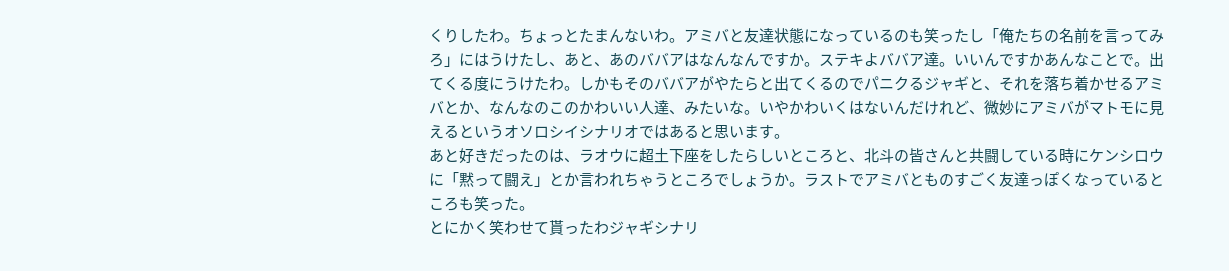くりしたわ。ちょっとたまんないわ。アミバと友達状態になっているのも笑ったし「俺たちの名前を言ってみろ」にはうけたし、あと、あのババアはなんなんですか。ステキよババア達。いいんですかあんなことで。出てくる度にうけたわ。しかもそのババアがやたらと出てくるのでパニクるジャギと、それを落ち着かせるアミバとか、なんなのこのかわいい人達、みたいな。いやかわいくはないんだけれど、微妙にアミバがマトモに見えるというオソロシイシナリオではあると思います。
あと好きだったのは、ラオウに超土下座をしたらしいところと、北斗の皆さんと共闘している時にケンシロウに「黙って闘え」とか言われちゃうところでしょうか。ラストでアミバとものすごく友達っぽくなっているところも笑った。
とにかく笑わせて貰ったわジャギシナリ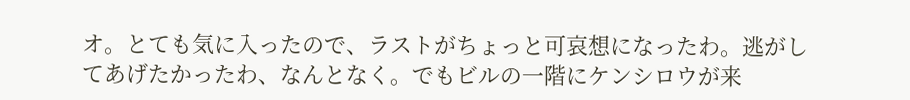オ。とても気に入ったので、ラストがちょっと可哀想になったわ。逃がしてあげたかったわ、なんとなく。でもビルの一階にケンシロウが来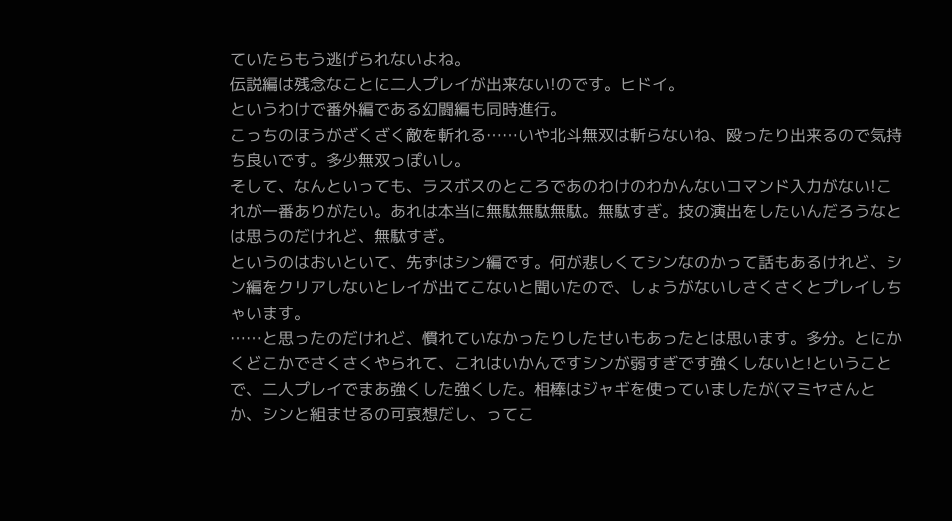ていたらもう逃げられないよね。
伝説編は残念なことに二人プレイが出来ない!のです。ヒドイ。
というわけで番外編である幻闘編も同時進行。
こっちのほうがざくざく敵を斬れる……いや北斗無双は斬らないね、殴ったり出来るので気持ち良いです。多少無双っぽいし。
そして、なんといっても、ラスボスのところであのわけのわかんないコマンド入力がない!これが一番ありがたい。あれは本当に無駄無駄無駄。無駄すぎ。技の演出をしたいんだろうなとは思うのだけれど、無駄すぎ。
というのはおいといて、先ずはシン編です。何が悲しくてシンなのかって話もあるけれど、シン編をクリアしないとレイが出てこないと聞いたので、しょうがないしさくさくとプレイしちゃいます。
……と思ったのだけれど、慣れていなかったりしたせいもあったとは思います。多分。とにかくどこかでさくさくやられて、これはいかんですシンが弱すぎです強くしないと!ということで、二人プレイでまあ強くした強くした。相棒はジャギを使っていましたが(マミヤさんとか、シンと組ませるの可哀想だし、ってこ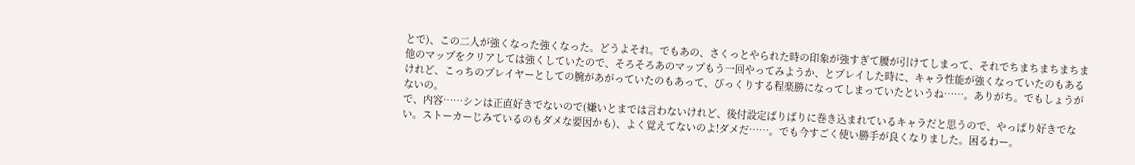とで)、この二人が強くなった強くなった。どうよそれ。でもあの、さくっとやられた時の印象が強すぎて腰が引けてしまって、それでちまちまちまちま他のマップをクリアしては強くしていたので、そろそろあのマップもう一回やってみようか、とプレイした時に、キャラ性能が強くなっていたのもあるけれど、こっちのプレイヤーとしての腕があがっていたのもあって、びっくりする程楽勝になってしまっていたというね……。ありがち。でもしょうがないの。
で、内容……シンは正直好きでないので(嫌いとまでは言わないけれど、後付設定ばりばりに巻き込まれているキャラだと思うので、やっぱり好きでない。ストーカーじみているのもダメな要因かも)、よく覚えてないのよ!ダメだ……。でも今すごく使い勝手が良くなりました。困るわー。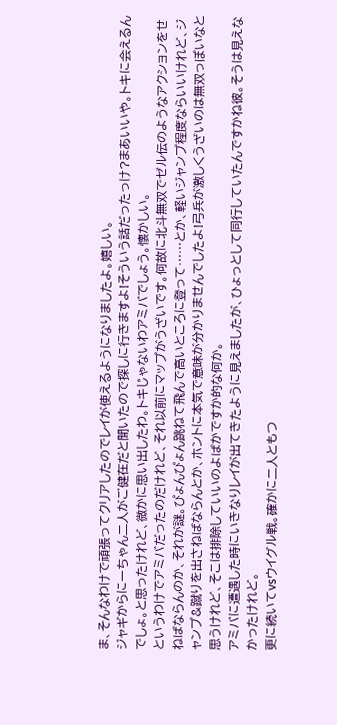ま、そんなわけで頑張ってクリアしたのでレイが使えるようになりましたよ。嬉しい。
ジャギからにーちゃん二人がご健在だと聞いたので探しに行きますよ!そういう話だったっけ?まあいいや。トキに会えるんでしょ。と思ったけれど、微かに思い出したわ。トキじゃないわアミバでしょう。懐かしい。
というわけでアミバだったのだけれど、それ以前にマップがうざいです。何故に北斗無双でゼル伝のようなアクションをせねばならんのか、それが謎。ぴょんぴょん跳ねて飛んで高いところに登って……とか、軽いジャンプ程度ならいいけれど、ジャンプ&蹴りを出さねばならんとか、ホントに本気で意味が分かりませんでしたよ!弓兵が激しくうざいのは無双っぽいなと思うけれど、そこは排除していいのよばかですか的な何か。
アミバに遭遇した時にいきなりレイが出てきたように見えましたが、ひょっとして同行していたんですかね彼。そうは見えなかったけれど。
更に続いてvsウイグル戦。確かに二人ともつ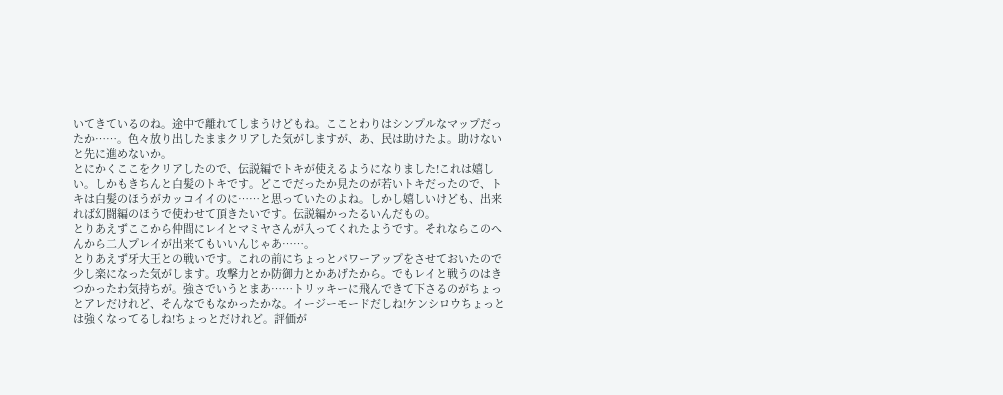いてきているのね。途中で離れてしまうけどもね。こことわりはシンプルなマップだったか……。色々放り出したままクリアした気がしますが、あ、民は助けたよ。助けないと先に進めないか。
とにかくここをクリアしたので、伝説編でトキが使えるようになりました!これは嬉しい。しかもきちんと白髪のトキです。どこでだったか見たのが若いトキだったので、トキは白髪のほうがカッコイイのに……と思っていたのよね。しかし嬉しいけども、出来れば幻闘編のほうで使わせて頂きたいです。伝説編かったるいんだもの。
とりあえずここから仲間にレイとマミヤさんが入ってくれたようです。それならこのへんから二人プレイが出来てもいいんじゃあ……。
とりあえず牙大王との戦いです。これの前にちょっとパワーアップをさせておいたので少し楽になった気がします。攻撃力とか防御力とかあげたから。でもレイと戦うのはきつかったわ気持ちが。強さでいうとまあ……トリッキーに飛んできて下さるのがちょっとアレだけれど、そんなでもなかったかな。イージーモードだしね!ケンシロウちょっとは強くなってるしね!ちょっとだけれど。評価が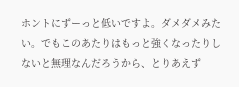ホントにずーっと低いですよ。ダメダメみたい。でもこのあたりはもっと強くなったりしないと無理なんだろうから、とりあえず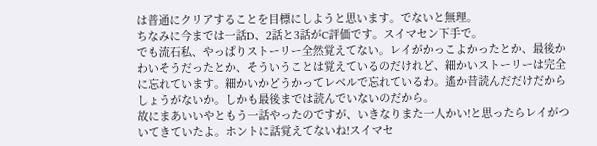は普通にクリアすることを目標にしようと思います。でないと無理。
ちなみに今までは一話D、2話と3話がC評価です。スイマセン下手で。
でも流石私、やっぱりストーリー全然覚えてない。レイがかっこよかったとか、最後かわいそうだったとか、そういうことは覚えているのだけれど、細かいストーリーは完全に忘れています。細かいかどうかってレベルで忘れているわ。遙か昔読んだだけだからしょうがないか。しかも最後までは読んでいないのだから。
故にまあいいやともう一話やったのですが、いきなりまた一人かい!と思ったらレイがついてきていたよ。ホントに話覚えてないね!スイマセ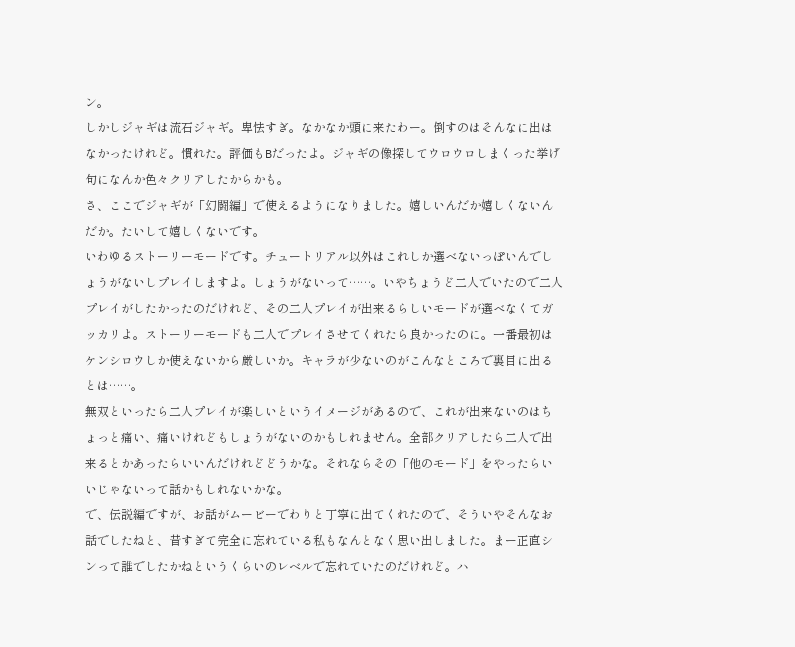ン。
しかしジャギは流石ジャギ。卑怯すぎ。なかなか頭に来たわー。倒すのはそんなに出はなかったけれど。慣れた。評価もBだったよ。ジャギの像探してウロウロしまくった挙げ句になんか色々クリアしたからかも。
さ、ここでジャギが「幻闘編」で使えるようになりました。嬉しいんだか嬉しくないんだか。たいして嬉しくないです。
いわゆるストーリーモードです。チュートリアル以外はこれしか選べないっぽいんでしょうがないしプレイしますよ。しょうがないって……。いやちょうど二人でいたので二人プレイがしたかったのだけれど、その二人プレイが出来るらしいモードが選べなくてガッカリよ。ストーリーモードも二人でプレイさせてくれたら良かったのに。一番最初はケンシロウしか使えないから厳しいか。キャラが少ないのがこんなところで裏目に出るとは……。
無双といったら二人プレイが楽しいというイメージがあるので、これが出来ないのはちょっと痛い、痛いけれどもしょうがないのかもしれません。全部クリアしたら二人で出来るとかあったらいいんだけれどどうかな。それならその「他のモード」をやったらいいじゃないって話かもしれないかな。
で、伝説編ですが、お話がムービーでわりと丁寧に出てくれたので、そういやそんなお話でしたねと、昔すぎて完全に忘れている私もなんとなく思い出しました。まー正直シンって誰でしたかねというくらいのレベルで忘れていたのだけれど。ハ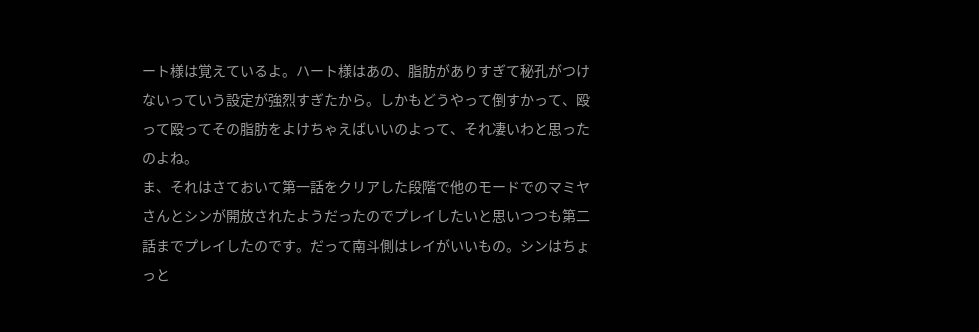ート様は覚えているよ。ハート様はあの、脂肪がありすぎて秘孔がつけないっていう設定が強烈すぎたから。しかもどうやって倒すかって、殴って殴ってその脂肪をよけちゃえばいいのよって、それ凄いわと思ったのよね。
ま、それはさておいて第一話をクリアした段階で他のモードでのマミヤさんとシンが開放されたようだったのでプレイしたいと思いつつも第二話までプレイしたのです。だって南斗側はレイがいいもの。シンはちょっと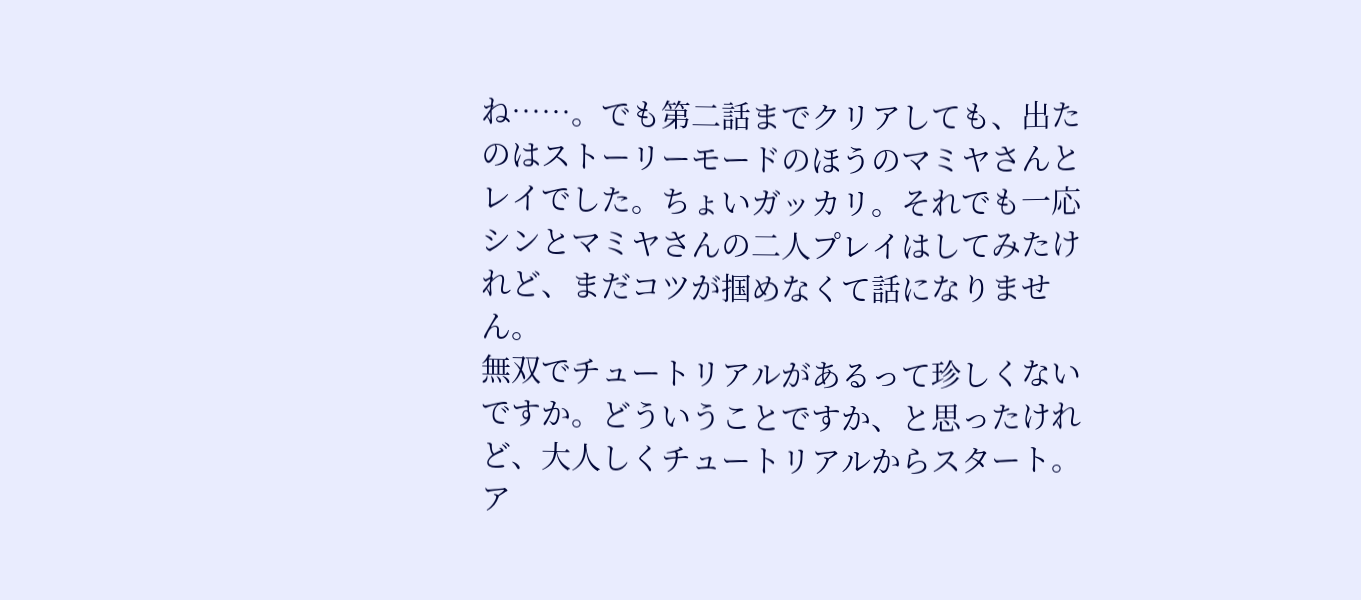ね……。でも第二話までクリアしても、出たのはストーリーモードのほうのマミヤさんとレイでした。ちょいガッカリ。それでも一応シンとマミヤさんの二人プレイはしてみたけれど、まだコツが掴めなくて話になりません。
無双でチュートリアルがあるって珍しくないですか。どういうことですか、と思ったけれど、大人しくチュートリアルからスタート。
ア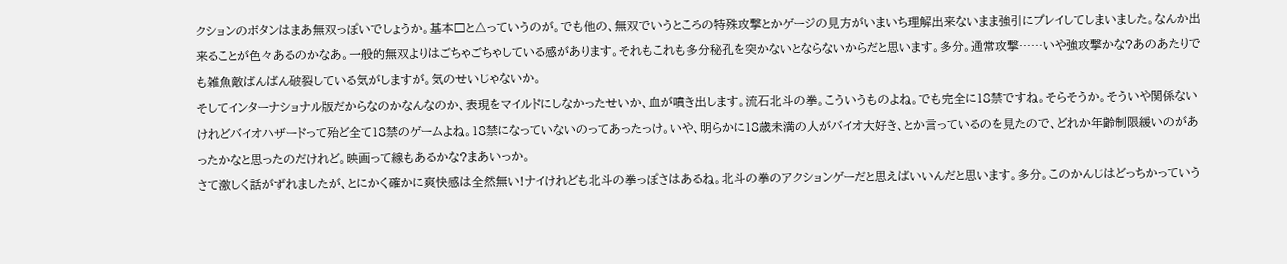クションのボタンはまあ無双っぽいでしょうか。基本□と△っていうのが。でも他の、無双でいうところの特殊攻撃とかゲージの見方がいまいち理解出来ないまま強引にプレイしてしまいました。なんか出来ることが色々あるのかなあ。一般的無双よりはごちゃごちゃしている感があります。それもこれも多分秘孔を突かないとならないからだと思います。多分。通常攻撃……いや強攻撃かな?あのあたりでも雑魚敵ばんばん破裂している気がしますが。気のせいじゃないか。
そしてインターナショナル版だからなのかなんなのか、表現をマイルドにしなかったせいか、血が噴き出します。流石北斗の拳。こういうものよね。でも完全に18禁ですね。そらそうか。そういや関係ないけれどバイオハザードって殆ど全て18禁のゲームよね。18禁になっていないのってあったっけ。いや、明らかに18歳未満の人がバイオ大好き、とか言っているのを見たので、どれか年齢制限緩いのがあったかなと思ったのだけれど。映画って線もあるかな?まあいっか。
さて激しく話がずれましたが、とにかく確かに爽快感は全然無い!ナイけれども北斗の拳っぽさはあるね。北斗の拳のアクションゲーだと思えばいいんだと思います。多分。このかんじはどっちかっていう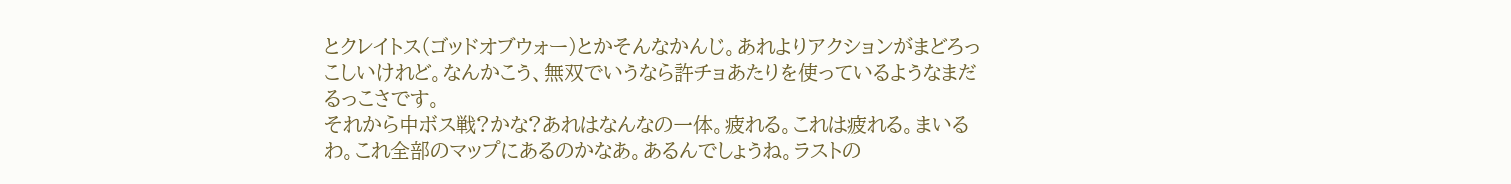とクレイトス(ゴッドオブウォー)とかそんなかんじ。あれよりアクションがまどろっこしいけれど。なんかこう、無双でいうなら許チョあたりを使っているようなまだるっこさです。
それから中ボス戦?かな?あれはなんなの一体。疲れる。これは疲れる。まいるわ。これ全部のマップにあるのかなあ。あるんでしょうね。ラストの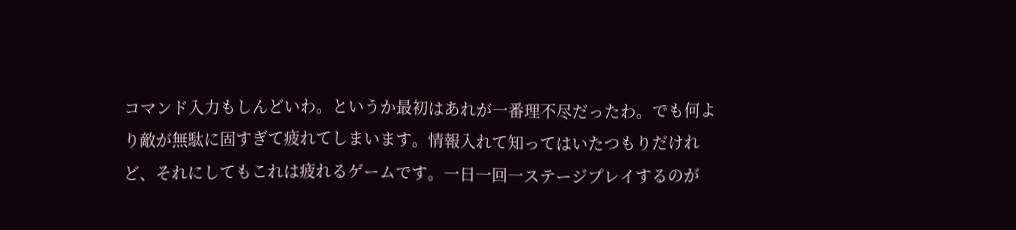コマンド入力もしんどいわ。というか最初はあれが一番理不尽だったわ。でも何より敵が無駄に固すぎて疲れてしまいます。情報入れて知ってはいたつもりだけれど、それにしてもこれは疲れるゲームです。一日一回一ステージプレイするのが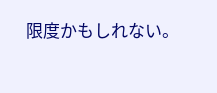限度かもしれない。